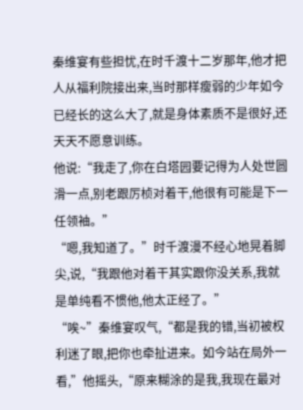秦维宴有些担忧,在时千渡十二岁那年,他才把人从福利院接出来,当时那样瘦弱的少年如今已经长的这么大了,就是身体素质不是很好,还天天不愿意训练。
他说:“我走了,你在白塔园要记得为人处世圆滑一点,别老跟厉桢对着干,他很有可能是下一任领袖。”
“嗯,我知道了。”时千渡漫不经心地晃着脚尖,说,“我跟他对着干其实跟你没关系,我就是单纯看不惯他,他太正经了。”
“唉~”秦维宴叹气,“都是我的错,当初被权利迷了眼,把你也牵扯进来。如今站在局外一看,”他摇头,“原来糊涂的是我,我现在最对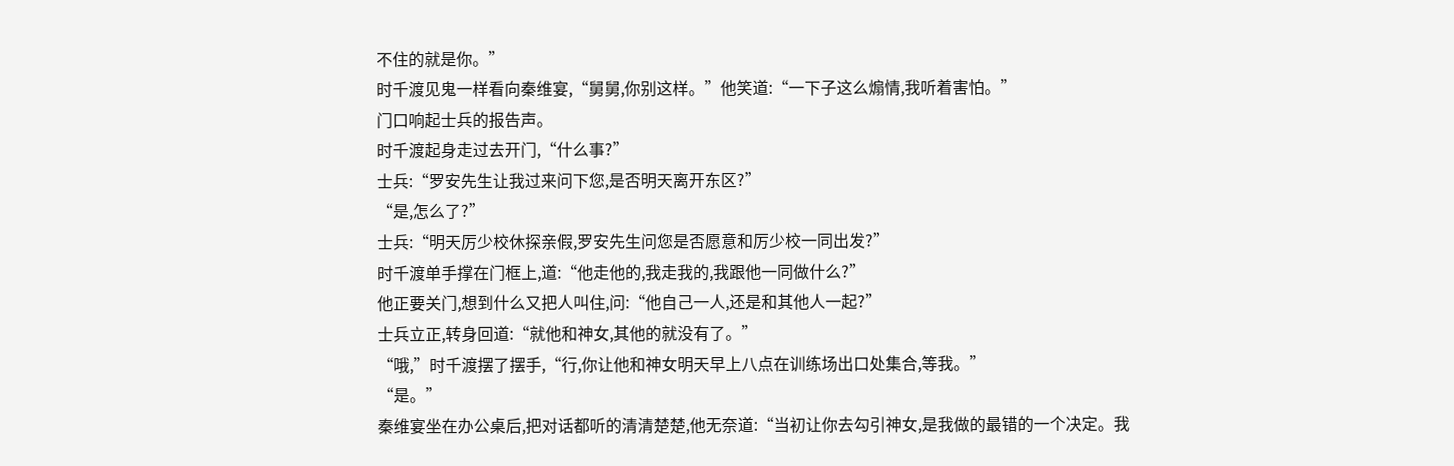不住的就是你。”
时千渡见鬼一样看向秦维宴,“舅舅,你别这样。”他笑道:“一下子这么煽情,我听着害怕。”
门口响起士兵的报告声。
时千渡起身走过去开门,“什么事?”
士兵:“罗安先生让我过来问下您,是否明天离开东区?”
“是,怎么了?”
士兵:“明天厉少校休探亲假,罗安先生问您是否愿意和厉少校一同出发?”
时千渡单手撑在门框上,道:“他走他的,我走我的,我跟他一同做什么?”
他正要关门,想到什么又把人叫住,问:“他自己一人,还是和其他人一起?”
士兵立正,转身回道:“就他和神女,其他的就没有了。”
“哦,”时千渡摆了摆手,“行,你让他和神女明天早上八点在训练场出口处集合,等我。”
“是。”
秦维宴坐在办公桌后,把对话都听的清清楚楚,他无奈道:“当初让你去勾引神女,是我做的最错的一个决定。我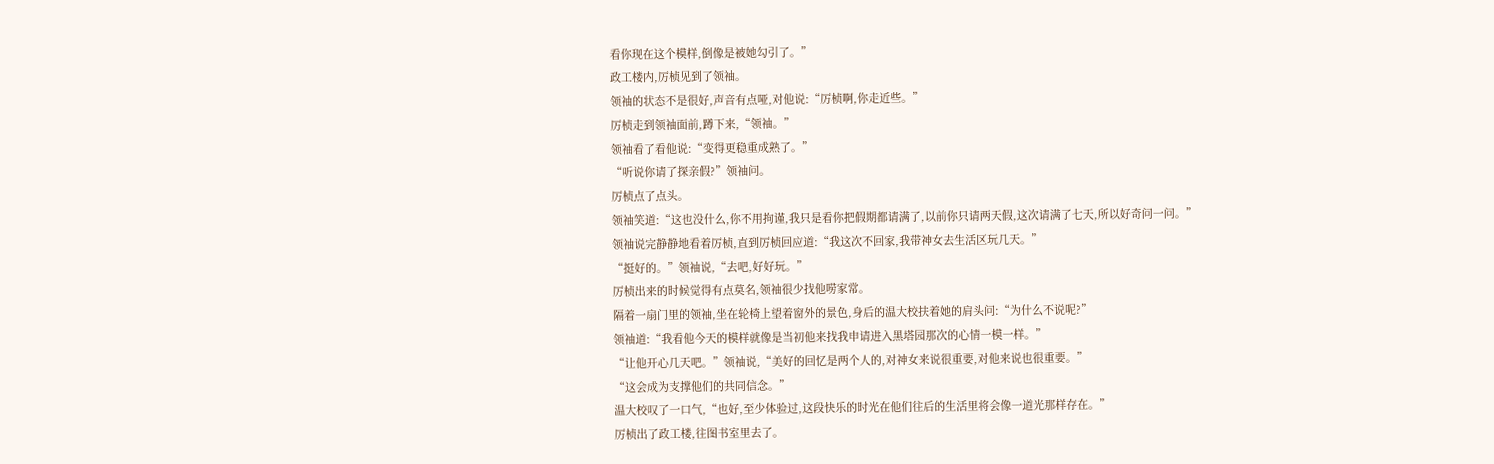看你现在这个模样,倒像是被她勾引了。”
政工楼内,厉桢见到了领袖。
领袖的状态不是很好,声音有点哑,对他说:“厉桢啊,你走近些。”
厉桢走到领袖面前,蹲下来,“领袖。”
领袖看了看他说:“变得更稳重成熟了。”
“听说你请了探亲假?”领袖问。
厉桢点了点头。
领袖笑道:“这也没什么,你不用拘谨,我只是看你把假期都请满了,以前你只请两天假,这次请满了七天,所以好奇问一问。”
领袖说完静静地看着厉桢,直到厉桢回应道:“我这次不回家,我带神女去生活区玩几天。”
“挺好的。”领袖说,“去吧,好好玩。”
厉桢出来的时候觉得有点莫名,领袖很少找他唠家常。
隔着一扇门里的领袖,坐在轮椅上望着窗外的景色,身后的温大校扶着她的肩头问:“为什么不说呢?”
领袖道:“我看他今天的模样就像是当初他来找我申请进入黑塔园那次的心情一模一样。”
“让他开心几天吧。”领袖说,“美好的回忆是两个人的,对神女来说很重要,对他来说也很重要。”
“这会成为支撑他们的共同信念。”
温大校叹了一口气,“也好,至少体验过,这段快乐的时光在他们往后的生活里将会像一道光那样存在。”
厉桢出了政工楼,往图书室里去了。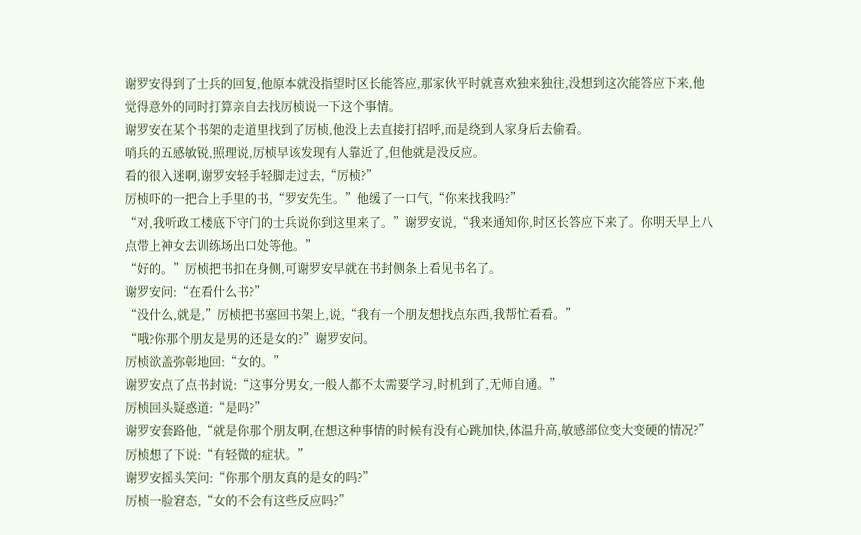谢罗安得到了士兵的回复,他原本就没指望时区长能答应,那家伙平时就喜欢独来独往,没想到这次能答应下来,他觉得意外的同时打算亲自去找厉桢说一下这个事情。
谢罗安在某个书架的走道里找到了厉桢,他没上去直接打招呼,而是绕到人家身后去偷看。
哨兵的五感敏锐,照理说,厉桢早该发现有人靠近了,但他就是没反应。
看的很入迷啊,谢罗安轻手轻脚走过去,“厉桢?”
厉桢吓的一把合上手里的书,“罗安先生。”他缓了一口气,“你来找我吗?”
“对,我听政工楼底下守门的士兵说你到这里来了。”谢罗安说,“我来通知你,时区长答应下来了。你明天早上八点带上神女去训练场出口处等他。”
“好的。”厉桢把书扣在身侧,可谢罗安早就在书封侧条上看见书名了。
谢罗安问:“在看什么书?”
“没什么,就是,”厉桢把书塞回书架上,说,“我有一个朋友想找点东西,我帮忙看看。”
“哦?你那个朋友是男的还是女的?”谢罗安问。
厉桢欲盖弥彰地回:“女的。”
谢罗安点了点书封说:“这事分男女,一般人都不太需要学习,时机到了,无师自通。”
厉桢回头疑惑道:“是吗?”
谢罗安套路他,“就是你那个朋友啊,在想这种事情的时候有没有心跳加快,体温升高,敏感部位变大变硬的情况?”
厉桢想了下说:“有轻微的症状。”
谢罗安摇头笑问:“你那个朋友真的是女的吗?”
厉桢一脸窘态,“女的不会有这些反应吗?”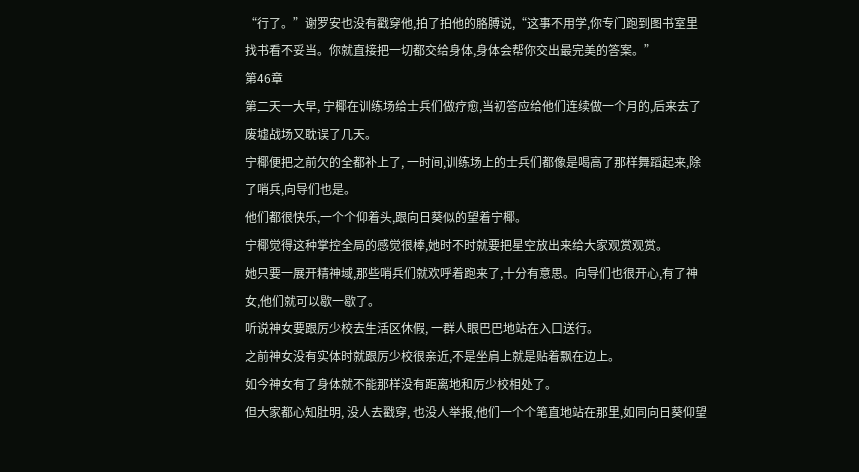“行了。”谢罗安也没有戳穿他,拍了拍他的胳膊说,“这事不用学,你专门跑到图书室里找书看不妥当。你就直接把一切都交给身体,身体会帮你交出最完美的答案。”
第46章
第二天一大早, 宁椰在训练场给士兵们做疗愈,当初答应给他们连续做一个月的,后来去了废墟战场又耽误了几天。
宁椰便把之前欠的全都补上了, 一时间,训练场上的士兵们都像是喝高了那样舞蹈起来,除了哨兵,向导们也是。
他们都很快乐,一个个仰着头,跟向日葵似的望着宁椰。
宁椰觉得这种掌控全局的感觉很棒,她时不时就要把星空放出来给大家观赏观赏。
她只要一展开精神域,那些哨兵们就欢呼着跑来了,十分有意思。向导们也很开心,有了神女,他们就可以歇一歇了。
听说神女要跟厉少校去生活区休假, 一群人眼巴巴地站在入口送行。
之前神女没有实体时就跟厉少校很亲近,不是坐肩上就是贴着飘在边上。
如今神女有了身体就不能那样没有距离地和厉少校相处了。
但大家都心知肚明, 没人去戳穿, 也没人举报,他们一个个笔直地站在那里,如同向日葵仰望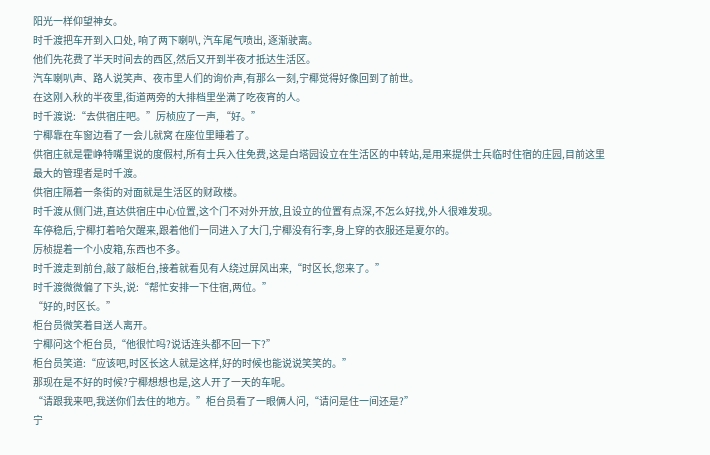阳光一样仰望神女。
时千渡把车开到入口处, 响了两下喇叭, 汽车尾气喷出, 逐渐驶离。
他们先花费了半天时间去的西区,然后又开到半夜才抵达生活区。
汽车喇叭声、路人说笑声、夜市里人们的询价声,有那么一刻,宁椰觉得好像回到了前世。
在这刚入秋的半夜里,街道两旁的大排档里坐满了吃夜宵的人。
时千渡说:“去供宿庄吧。”厉桢应了一声, “好。”
宁椰靠在车窗边看了一会儿就窝 在座位里睡着了。
供宿庄就是霍峥特嘴里说的度假村,所有士兵入住免费,这是白塔园设立在生活区的中转站,是用来提供士兵临时住宿的庄园,目前这里最大的管理者是时千渡。
供宿庄隔着一条街的对面就是生活区的财政楼。
时千渡从侧门进,直达供宿庄中心位置,这个门不对外开放,且设立的位置有点深,不怎么好找,外人很难发现。
车停稳后,宁椰打着哈欠醒来,跟着他们一同进入了大门,宁椰没有行李,身上穿的衣服还是夏尔的。
厉桢提着一个小皮箱,东西也不多。
时千渡走到前台,敲了敲柜台,接着就看见有人绕过屏风出来,“时区长,您来了。”
时千渡微微偏了下头,说:“帮忙安排一下住宿,两位。”
“好的,时区长。”
柜台员微笑着目送人离开。
宁椰问这个柜台员,“他很忙吗?说话连头都不回一下?”
柜台员笑道:“应该吧,时区长这人就是这样,好的时候也能说说笑笑的。”
那现在是不好的时候?宁椰想想也是,这人开了一天的车呢。
“请跟我来吧,我送你们去住的地方。”柜台员看了一眼俩人问,“请问是住一间还是?”
宁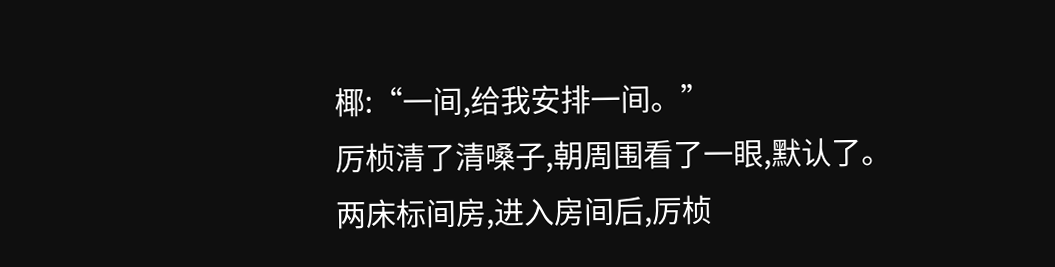椰:“一间,给我安排一间。”
厉桢清了清嗓子,朝周围看了一眼,默认了。
两床标间房,进入房间后,厉桢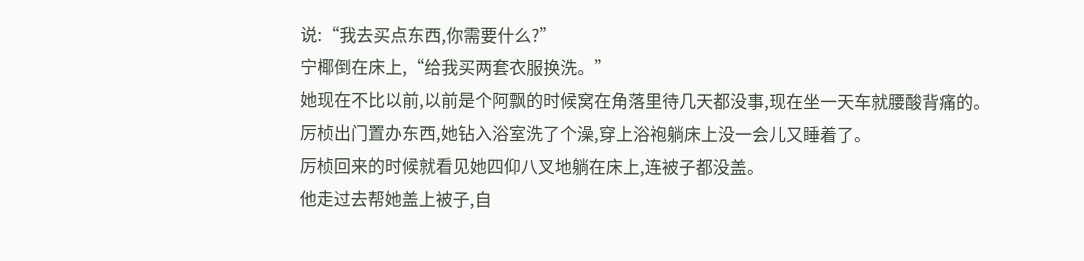说:“我去买点东西,你需要什么?”
宁椰倒在床上,“给我买两套衣服换洗。”
她现在不比以前,以前是个阿飘的时候窝在角落里待几天都没事,现在坐一天车就腰酸背痛的。
厉桢出门置办东西,她钻入浴室洗了个澡,穿上浴袍躺床上没一会儿又睡着了。
厉桢回来的时候就看见她四仰八叉地躺在床上,连被子都没盖。
他走过去帮她盖上被子,自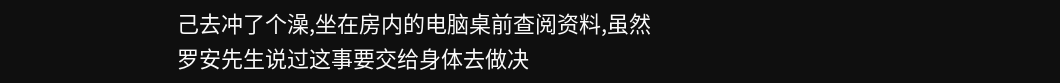己去冲了个澡,坐在房内的电脑桌前查阅资料,虽然罗安先生说过这事要交给身体去做决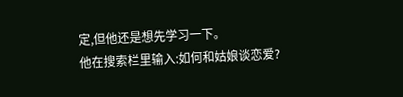定,但他还是想先学习一下。
他在搜索栏里输入:如何和姑娘谈恋爱?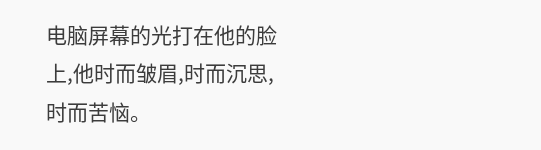电脑屏幕的光打在他的脸上,他时而皱眉,时而沉思,时而苦恼。